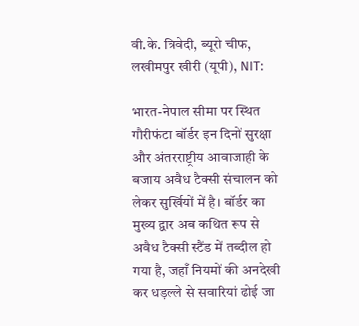वी.के. त्रिवेदी, ब्यूरो चीफ, लखीमपुर खीरी (यूपी), NIT:

भारत-नेपाल सीमा पर स्थित गौरीफंटा बॉर्डर इन दिनों सुरक्षा और अंतरराष्ट्रीय आवाजाही के बजाय अवैध टैक्सी संचालन को लेकर सुर्खियों में है। बॉर्डर का मुख्य द्वार अब कथित रूप से अवैध टैक्सी स्टैंड में तब्दील हो गया है, जहाँ नियमों की अनदेखी कर धड़ल्ले से सवारियां ढोई जा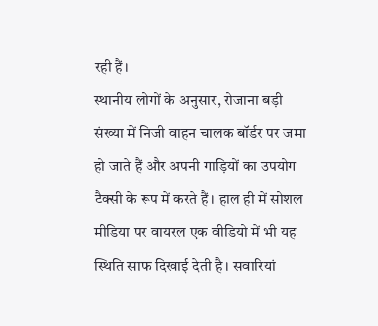रही हैं।
स्थानीय लोगों के अनुसार, रोजाना बड़ी संख्या में निजी वाहन चालक बॉर्डर पर जमा हो जाते हैं और अपनी गाड़ियों का उपयोग टैक्सी के रूप में करते हैं। हाल ही में सोशल मीडिया पर वायरल एक वीडियो में भी यह स्थिति साफ दिखाई देती है। सवारियां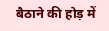बैठाने की होड़ में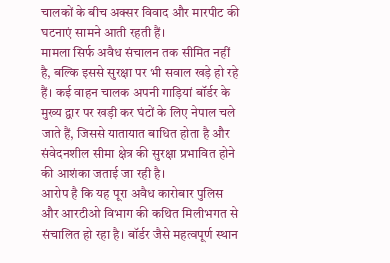चालकों के बीच अक्सर विवाद और मारपीट की घटनाएं सामने आती रहती हैं।
मामला सिर्फ अवैध संचालन तक सीमित नहीं है, बल्कि इससे सुरक्षा पर भी सवाल खड़े हो रहे हैं। कई वाहन चालक अपनी गाड़ियां बॉर्डर के मुख्य द्वार पर खड़ी कर घंटों के लिए नेपाल चले जाते हैं, जिससे यातायात बाधित होता है और संवेदनशील सीमा क्षेत्र की सुरक्षा प्रभावित होने की आशंका जताई जा रही है।
आरोप है कि यह पूरा अवैध कारोबार पुलिस और आरटीओ विभाग की कथित मिलीभगत से संचालित हो रहा है। बॉर्डर जैसे महत्वपूर्ण स्थान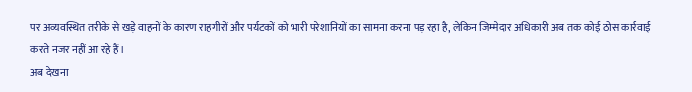पर अव्यवस्थित तरीके से खड़े वाहनों के कारण राहगीरों और पर्यटकों को भारी परेशानियों का सामना करना पड़ रहा है, लेकिन जिम्मेदार अधिकारी अब तक कोई ठोस कार्रवाई करते नजर नहीं आ रहे हैं।
अब देखना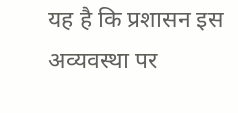यह है कि प्रशासन इस अव्यवस्था पर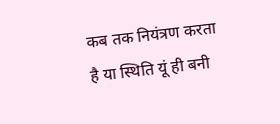कब तक नियंत्रण करता है या स्थिति यूं ही बनी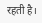रहती है।